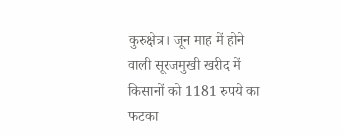कुरुक्षेत्र। जून माह में होने वाली सूरजमुखी खरीद में किसानों को 1181 रुपये का फटका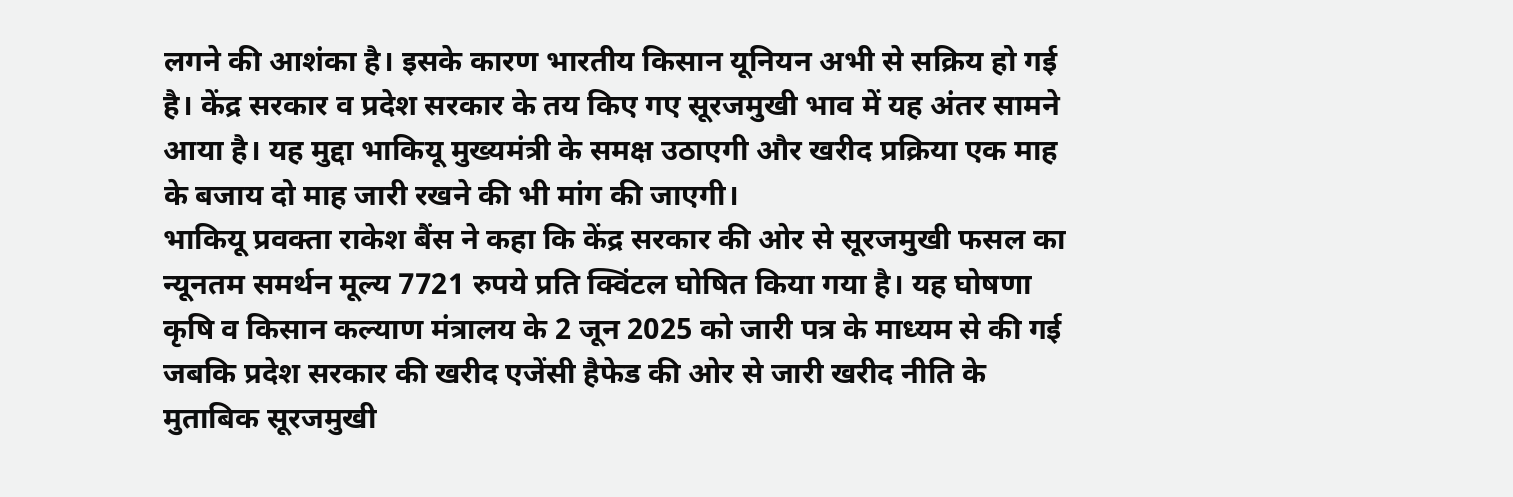लगने की आशंका है। इसके कारण भारतीय किसान यूनियन अभी से सक्रिय हो गई है। केंद्र सरकार व प्रदेश सरकार के तय किए गए सूरजमुखी भाव में यह अंतर सामने आया है। यह मुद्दा भाकियू मुख्यमंत्री के समक्ष उठाएगी और खरीद प्रक्रिया एक माह के बजाय दो माह जारी रखने की भी मांग की जाएगी।
भाकियू प्रवक्ता राकेश बैंस ने कहा कि केंद्र सरकार की ओर से सूरजमुखी फसल का न्यूनतम समर्थन मूल्य 7721 रुपये प्रति क्विंटल घोषित किया गया है। यह घोषणा कृषि व किसान कल्याण मंत्रालय के 2 जून 2025 को जारी पत्र के माध्यम से की गई जबकि प्रदेश सरकार की खरीद एजेंसी हैफेड की ओर से जारी खरीद नीति के मुताबिक सूरजमुखी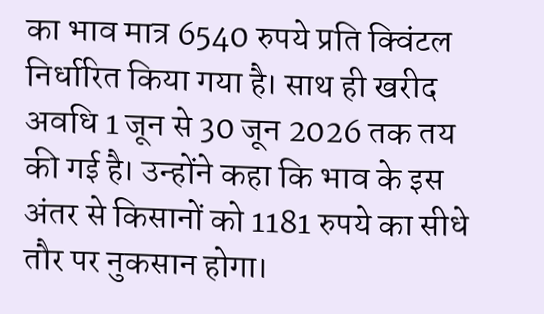का भाव मात्र 6540 रुपये प्रति क्विंटल निर्धारित किया गया है। साथ ही खरीद अवधि 1 जून से 30 जून 2026 तक तय की गई है। उन्होंने कहा कि भाव के इस अंतर से किसानों को 1181 रुपये का सीधे तौर पर नुकसान होगा।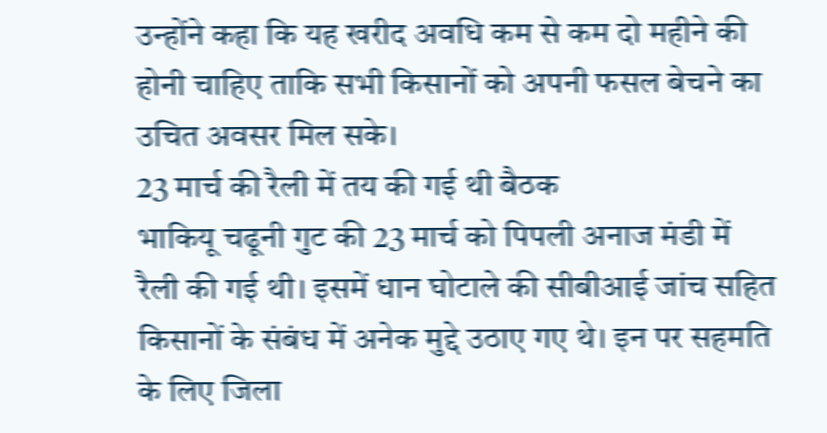उन्होंने कहा कि यह खरीद अवधि कम से कम दो महीने की होनी चाहिए ताकि सभी किसानों को अपनी फसल बेचने का उचित अवसर मिल सके।
23 मार्च की रैली में तय की गई थी बैठक
भाकियू चढूनी गुट की 23 मार्च को पिपली अनाज मंडी में रैली की गई थी। इसमें धान घोटाले की सीबीआई जांच सहित किसानों के संबंध में अनेक मुद्दे उठाए गए थे। इन पर सहमति के लिए जिला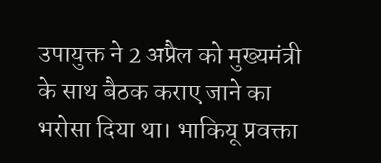उपायुक्त ने 2 अप्रैल को मुख्यमंत्री के साथ बैठक कराए जाने का भरोसा दिया था। भाकियू प्रवक्ता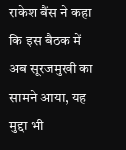राकेश बैंस ने कहा कि इस बैठक में अब सूरजमुखी का सामने आया, यह मुद्दा भी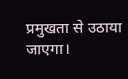प्रमुखता से उठाया जाएगा।